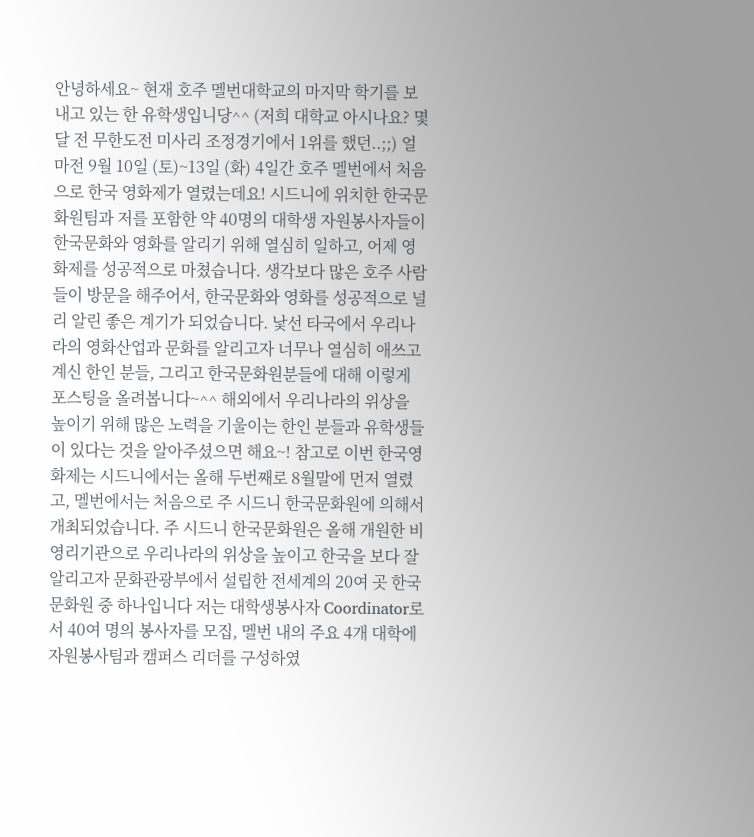안녕하세요~ 현재 호주 멜번대학교의 마지막 학기를 보내고 있는 한 유학생입니당^^ (저희 대학교 아시나요? 몇 달 전 무한도전 미사리 조정경기에서 1위를 했던..;;) 얼마전 9월 10일 (토)~13일 (화) 4일간 호주 멜번에서 처음으로 한국 영화제가 열렸는데요! 시드니에 위치한 한국문화원팀과 저를 포함한 약 40명의 대학생 자원봉사자들이 한국문화와 영화를 알리기 위해 열심히 일하고, 어제 영화제를 성공적으로 마쳤습니다. 생각보다 많은 호주 사람들이 방문을 해주어서, 한국문화와 영화를 성공적으로 널리 알린 좋은 계기가 되었습니다. 낯선 타국에서 우리나라의 영화산업과 문화를 알리고자 너무나 열심히 애쓰고 계신 한인 분들, 그리고 한국문화원분들에 대해 이렇게 포스팅을 올려봅니다~^^ 해외에서 우리나라의 위상을 높이기 위해 많은 노력을 기울이는 한인 분들과 유학생들이 있다는 것을 알아주셨으면 해요~! 참고로 이번 한국영화제는 시드니에서는 올해 두번째로 8월말에 먼저 열렸고, 멜번에서는 처음으로 주 시드니 한국문화원에 의해서 개최되었습니다. 주 시드니 한국문화원은 올해 개원한 비영리기관으로 우리나라의 위상을 높이고 한국을 보다 잘 알리고자 문화관광부에서 설립한 전세계의 20여 곳 한국문화원 중 하나입니다 저는 대학생봉사자 Coordinator로서 40여 명의 봉사자를 모집, 멜번 내의 주요 4개 대학에 자원봉사팀과 캠퍼스 리더를 구성하였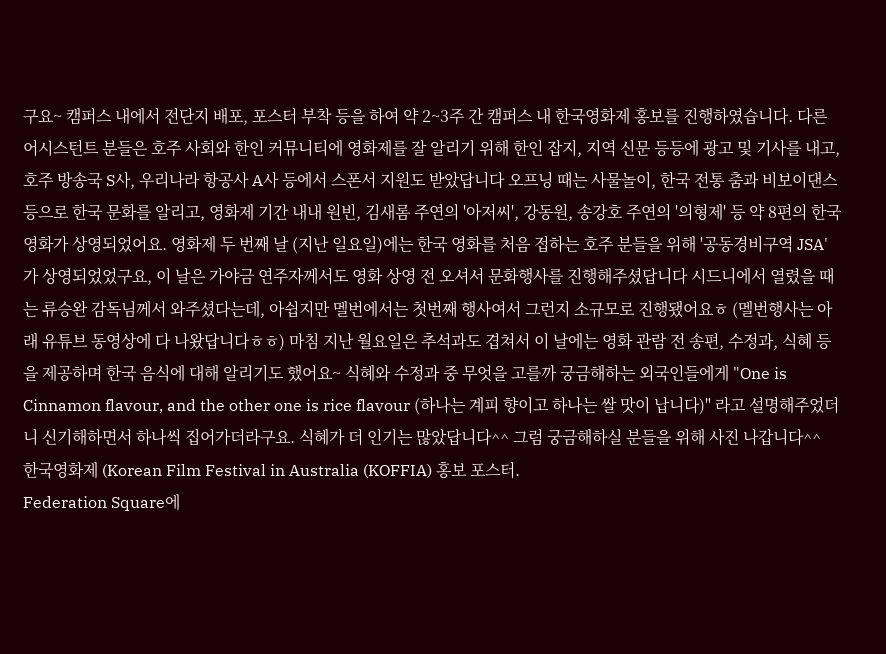구요~ 캠퍼스 내에서 전단지 배포, 포스터 부착 등을 하여 약 2~3주 간 캠퍼스 내 한국영화제 홍보를 진행하였습니다. 다른 어시스턴트 분들은 호주 사회와 한인 커뮤니티에 영화제를 잘 알리기 위해 한인 잡지, 지역 신문 등등에 광고 및 기사를 내고, 호주 방송국 S사, 우리나라 항공사 A사 등에서 스폰서 지원도 받았답니다 오프닝 때는 사물놀이, 한국 전통 춤과 비보이댄스 등으로 한국 문화를 알리고, 영화제 기간 내내 원빈, 김새롬 주연의 '아저씨', 강동원, 송강호 주연의 '의형제' 등 약 8편의 한국영화가 상영되었어요. 영화제 두 번째 날 (지난 일요일)에는 한국 영화를 처음 접하는 호주 분들을 위해 '공동경비구역 JSA'가 상영되었었구요, 이 날은 가야금 연주자께서도 영화 상영 전 오셔서 문화행사를 진행해주셨답니다 시드니에서 열렸을 때는 류승완 감독님께서 와주셨다는데, 아쉽지만 멜번에서는 첫번째 행사여서 그런지 소규모로 진행됐어요ㅎ (멜번행사는 아래 유튜브 동영상에 다 나왔답니다ㅎㅎ) 마침 지난 월요일은 추석과도 겹쳐서 이 날에는 영화 관람 전 송편, 수정과, 식혜 등을 제공하며 한국 음식에 대해 알리기도 했어요~ 식혜와 수정과 중 무엇을 고를까 궁금해하는 외국인들에게 "One is Cinnamon flavour, and the other one is rice flavour (하나는 계피 향이고 하나는 쌀 맛이 납니다)" 라고 설명해주었더니 신기해하면서 하나씩 집어가더라구요. 식혜가 더 인기는 많았답니다^^ 그럼 궁금해하실 분들을 위해 사진 나갑니다^^
한국영화제 (Korean Film Festival in Australia (KOFFIA) 홍보 포스터.
Federation Square에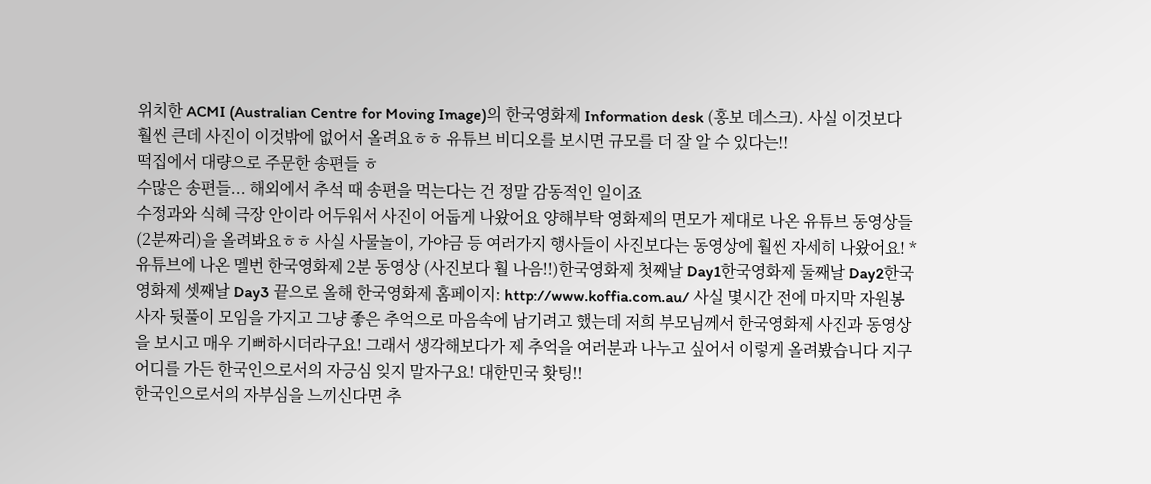위치한 ACMI (Australian Centre for Moving Image)의 한국영화제 Information desk (홍보 데스크). 사실 이것보다 훨씬 큰데 사진이 이것밖에 없어서 올려요ㅎㅎ 유튜브 비디오를 보시면 규모를 더 잘 알 수 있다는!!
떡집에서 대량으로 주문한 송편들 ㅎ
수많은 송편들... 해외에서 추석 때 송편을 먹는다는 건 정말 감동적인 일이죠
수정과와 식혜 극장 안이라 어두워서 사진이 어둡게 나왔어요 양해부탁 영화제의 면모가 제대로 나온 유튜브 동영상들 (2분짜리)을 올려봐요ㅎㅎ 사실 사물놀이, 가야금 등 여러가지 행사들이 사진보다는 동영상에 훨씬 자세히 나왔어요! *유튜브에 나온 멜번 한국영화제 2분 동영상 (사진보다 훨 나음!!)한국영화제 첫째날 Day1한국영화제 둘째날 Day2한국영화제 셋째날 Day3 끝으로 올해 한국영화제 홈페이지: http://www.koffia.com.au/ 사실 몇시간 전에 마지막 자원봉사자 뒷풀이 모임을 가지고 그냥 좋은 추억으로 마음속에 남기려고 했는데 저희 부모님께서 한국영화제 사진과 동영상을 보시고 매우 기뻐하시더라구요! 그래서 생각해보다가 제 추억을 여러분과 나누고 싶어서 이렇게 올려봤습니다 지구 어디를 가든 한국인으로서의 자긍심 잊지 말자구요! 대한민국 홧팅!!
한국인으로서의 자부심을 느끼신다면 추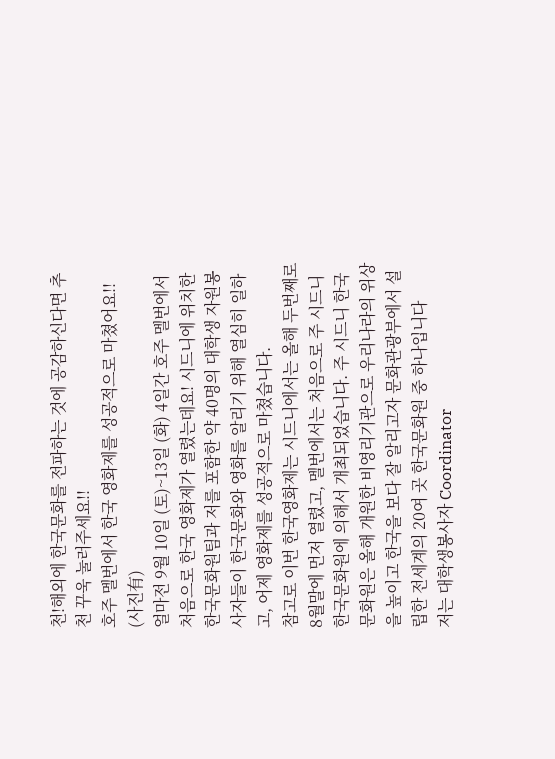천!해외에 한국문화를 전파하는 것에 공감하신다면 추 천 꾸욱 눌러주세요!!
호주 멜번에서 한국 영화제를 성공적으로 마쳤어요!! (사진有)
얼마전 9월 10일 (토)~13일 (화) 4일간 호주 멜번에서 처음으로 한국 영화제가 열렸는데요! 시드니에 위치한 한국문화원팀과 저를 포함한 약 40명의 대학생 자원봉사자들이 한국문화와 영화를 알리기 위해 열심히 일하고, 어제 영화제를 성공적으로 마쳤습니다.
참고로 이번 한국영화제는 시드니에서는 올해 두번째로 8월말에 먼저 열렸고, 멜번에서는 처음으로 주 시드니 한국문화원에 의해서 개최되었습니다. 주 시드니 한국문화원은 올해 개원한 비영리기관으로 우리나라의 위상을 높이고 한국을 보다 잘 알리고자 문화관광부에서 설립한 전세계의 20여 곳 한국문화원 중 하나입니다
저는 대학생봉사자 Coordinator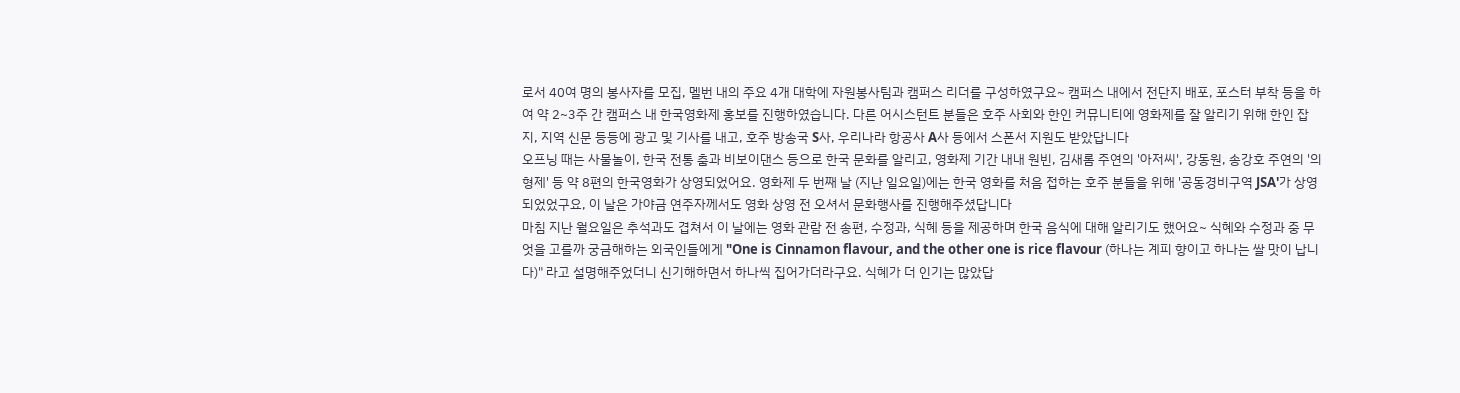로서 40여 명의 봉사자를 모집, 멜번 내의 주요 4개 대학에 자원봉사팀과 캠퍼스 리더를 구성하였구요~ 캠퍼스 내에서 전단지 배포, 포스터 부착 등을 하여 약 2~3주 간 캠퍼스 내 한국영화제 홍보를 진행하였습니다. 다른 어시스턴트 분들은 호주 사회와 한인 커뮤니티에 영화제를 잘 알리기 위해 한인 잡지, 지역 신문 등등에 광고 및 기사를 내고, 호주 방송국 S사, 우리나라 항공사 A사 등에서 스폰서 지원도 받았답니다
오프닝 때는 사물놀이, 한국 전통 춤과 비보이댄스 등으로 한국 문화를 알리고, 영화제 기간 내내 원빈, 김새롬 주연의 '아저씨', 강동원, 송강호 주연의 '의형제' 등 약 8편의 한국영화가 상영되었어요. 영화제 두 번째 날 (지난 일요일)에는 한국 영화를 처음 접하는 호주 분들을 위해 '공동경비구역 JSA'가 상영되었었구요, 이 날은 가야금 연주자께서도 영화 상영 전 오셔서 문화행사를 진행해주셨답니다
마침 지난 월요일은 추석과도 겹쳐서 이 날에는 영화 관람 전 송편, 수정과, 식혜 등을 제공하며 한국 음식에 대해 알리기도 했어요~ 식혜와 수정과 중 무엇을 고를까 궁금해하는 외국인들에게 "One is Cinnamon flavour, and the other one is rice flavour (하나는 계피 향이고 하나는 쌀 맛이 납니다)" 라고 설명해주었더니 신기해하면서 하나씩 집어가더라구요. 식혜가 더 인기는 많았답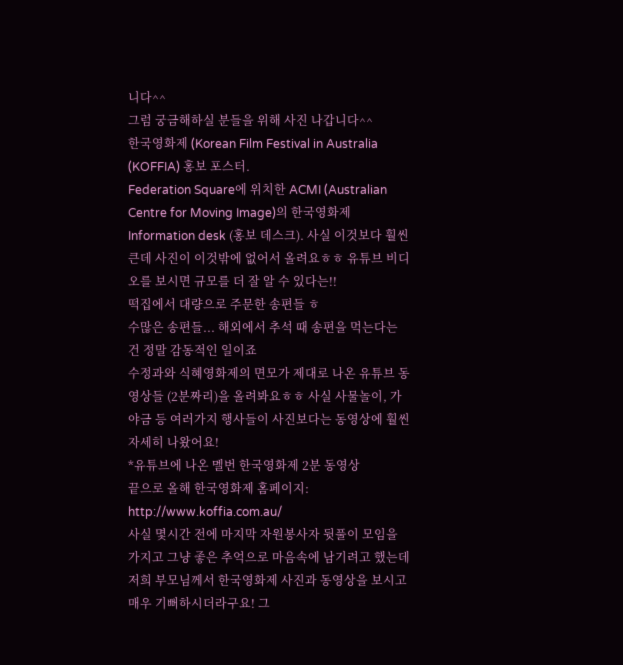니다^^
그럼 궁금해하실 분들을 위해 사진 나갑니다^^
한국영화제 (Korean Film Festival in Australia (KOFFIA) 홍보 포스터.
Federation Square에 위치한 ACMI (Australian Centre for Moving Image)의 한국영화제 Information desk (홍보 데스크). 사실 이것보다 훨씬 큰데 사진이 이것밖에 없어서 올려요ㅎㅎ 유튜브 비디오를 보시면 규모를 더 잘 알 수 있다는!!
떡집에서 대량으로 주문한 송편들 ㅎ
수많은 송편들... 해외에서 추석 때 송편을 먹는다는 건 정말 감동적인 일이죠
수정과와 식혜영화제의 면모가 제대로 나온 유튜브 동영상들 (2분짜리)을 올려봐요ㅎㅎ 사실 사물놀이, 가야금 등 여러가지 행사들이 사진보다는 동영상에 훨씬 자세히 나왔어요!
*유튜브에 나온 멜번 한국영화제 2분 동영상
끝으로 올해 한국영화제 홈페이지: http://www.koffia.com.au/
사실 몇시간 전에 마지막 자원봉사자 뒷풀이 모임을 가지고 그냥 좋은 추억으로 마음속에 남기려고 했는데 저희 부모님께서 한국영화제 사진과 동영상을 보시고 매우 기뻐하시더라구요! 그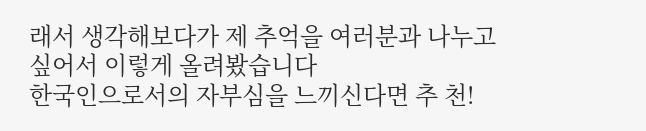래서 생각해보다가 제 추억을 여러분과 나누고 싶어서 이렇게 올려봤습니다
한국인으로서의 자부심을 느끼신다면 추 천!